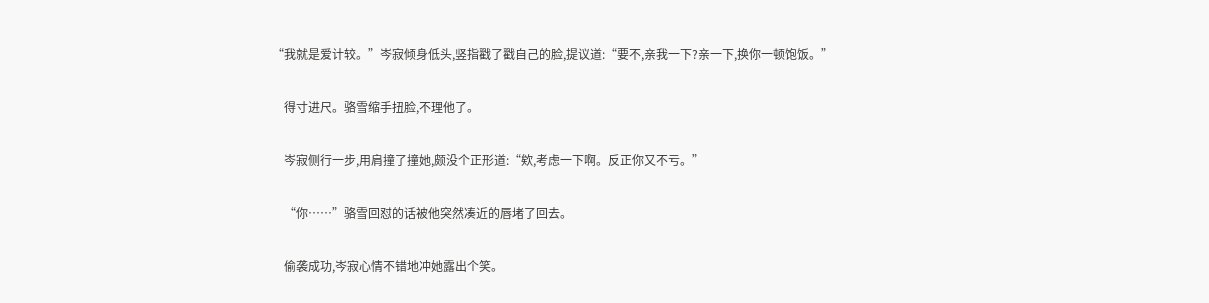“我就是爱计较。”岑寂倾身低头,竖指戳了戳自己的脸,提议道:“要不,亲我一下?亲一下,换你一顿饱饭。”

    得寸进尺。骆雪缩手扭脸,不理他了。

    岑寂侧行一步,用肩撞了撞她,颇没个正形道:“欸,考虑一下啊。反正你又不亏。”

    “你……”骆雪回怼的话被他突然凑近的唇堵了回去。

    偷袭成功,岑寂心情不错地冲她露出个笑。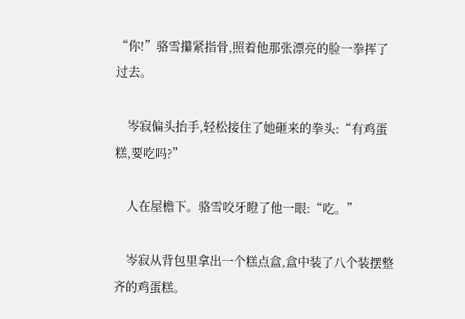“你!”骆雪攥紧指骨,照着他那张漂亮的脸一拳挥了过去。

    岑寂偏头抬手,轻松接住了她砸来的拳头:“有鸡蛋糕,要吃吗?”

    人在屋檐下。骆雪咬牙瞪了他一眼:“吃。”

    岑寂从背包里拿出一个糕点盒,盒中装了八个装摆整齐的鸡蛋糕。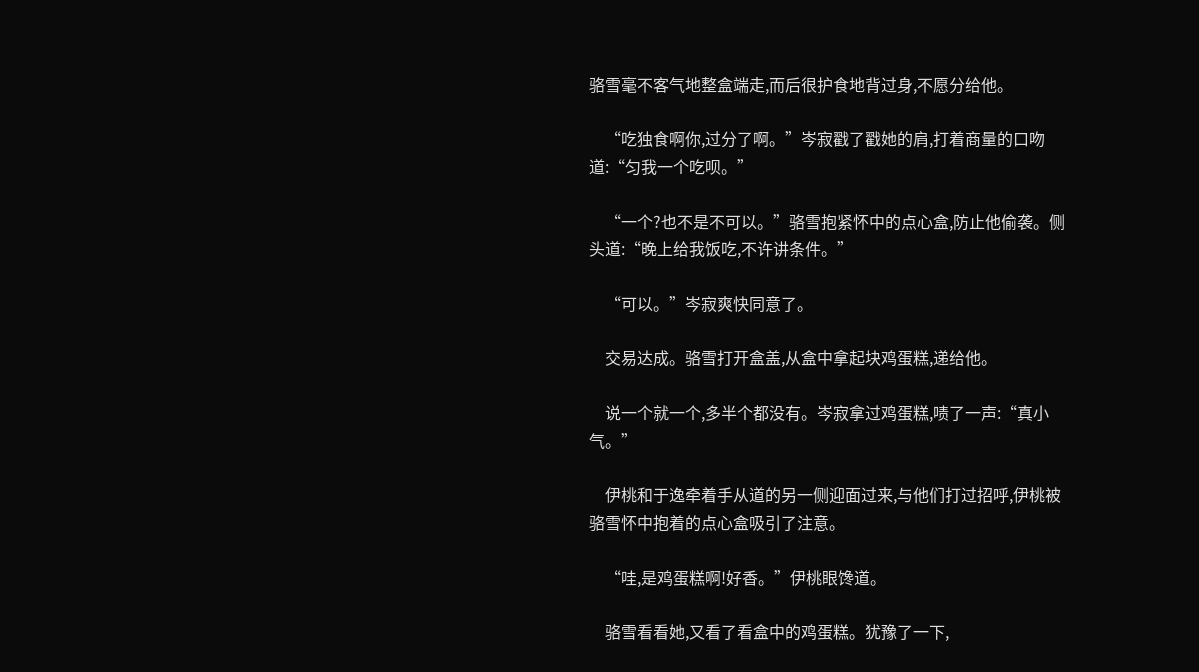骆雪毫不客气地整盒端走,而后很护食地背过身,不愿分给他。

    “吃独食啊你,过分了啊。”岑寂戳了戳她的肩,打着商量的口吻道:“匀我一个吃呗。”

    “一个?也不是不可以。”骆雪抱紧怀中的点心盒,防止他偷袭。侧头道:“晚上给我饭吃,不许讲条件。”

    “可以。”岑寂爽快同意了。

    交易达成。骆雪打开盒盖,从盒中拿起块鸡蛋糕,递给他。

    说一个就一个,多半个都没有。岑寂拿过鸡蛋糕,啧了一声:“真小气。”

    伊桃和于逸牵着手从道的另一侧迎面过来,与他们打过招呼,伊桃被骆雪怀中抱着的点心盒吸引了注意。

    “哇,是鸡蛋糕啊!好香。”伊桃眼馋道。

    骆雪看看她,又看了看盒中的鸡蛋糕。犹豫了一下,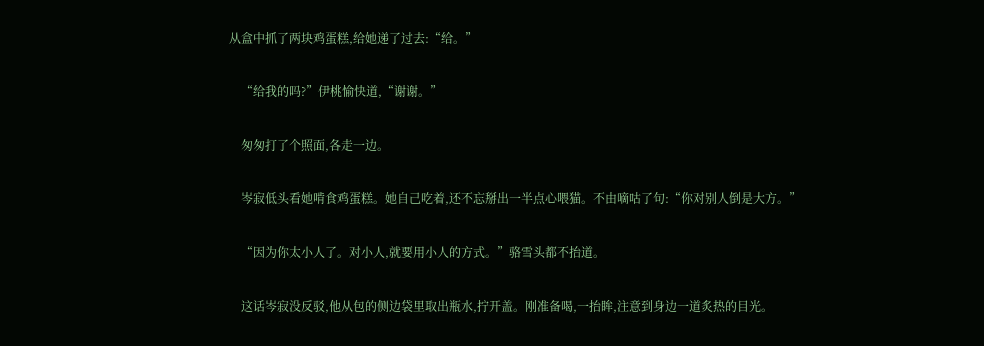从盒中抓了两块鸡蛋糕,给她递了过去:“给。”

    “给我的吗?”伊桃愉快道,“谢谢。”

    匆匆打了个照面,各走一边。

    岑寂低头看她啃食鸡蛋糕。她自己吃着,还不忘掰出一半点心喂猫。不由嘀咕了句:“你对别人倒是大方。”

    “因为你太小人了。对小人,就要用小人的方式。”骆雪头都不抬道。

    这话岑寂没反驳,他从包的侧边袋里取出瓶水,拧开盖。刚准备喝,一抬眸,注意到身边一道炙热的目光。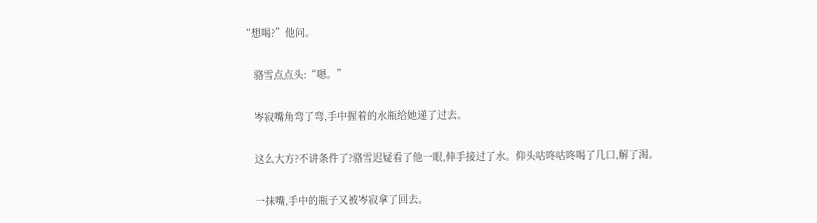“想喝?”他问。

    骆雪点点头:“嗯。”

    岑寂嘴角弯了弯,手中握着的水瓶给她递了过去。

    这么大方?不讲条件了?骆雪迟疑看了他一眼,伸手接过了水。仰头咕咚咕咚喝了几口,解了渴。

    一抹嘴,手中的瓶子又被岑寂拿了回去。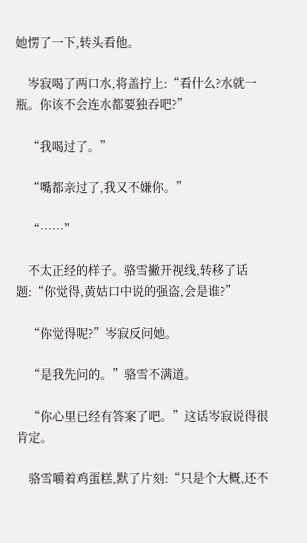她愣了一下,转头看他。

    岑寂喝了两口水,将盖拧上:“看什么?水就一瓶。你该不会连水都要独吞吧?”

    “我喝过了。”

    “嘴都亲过了,我又不嫌你。”

    “……”

    不太正经的样子。骆雪撇开视线,转移了话题:“你觉得,黄姑口中说的强盗,会是谁?”

    “你觉得呢?”岑寂反问她。

    “是我先问的。”骆雪不满道。

    “你心里已经有答案了吧。”这话岑寂说得很肯定。

    骆雪嚼着鸡蛋糕,默了片刻:“只是个大概,还不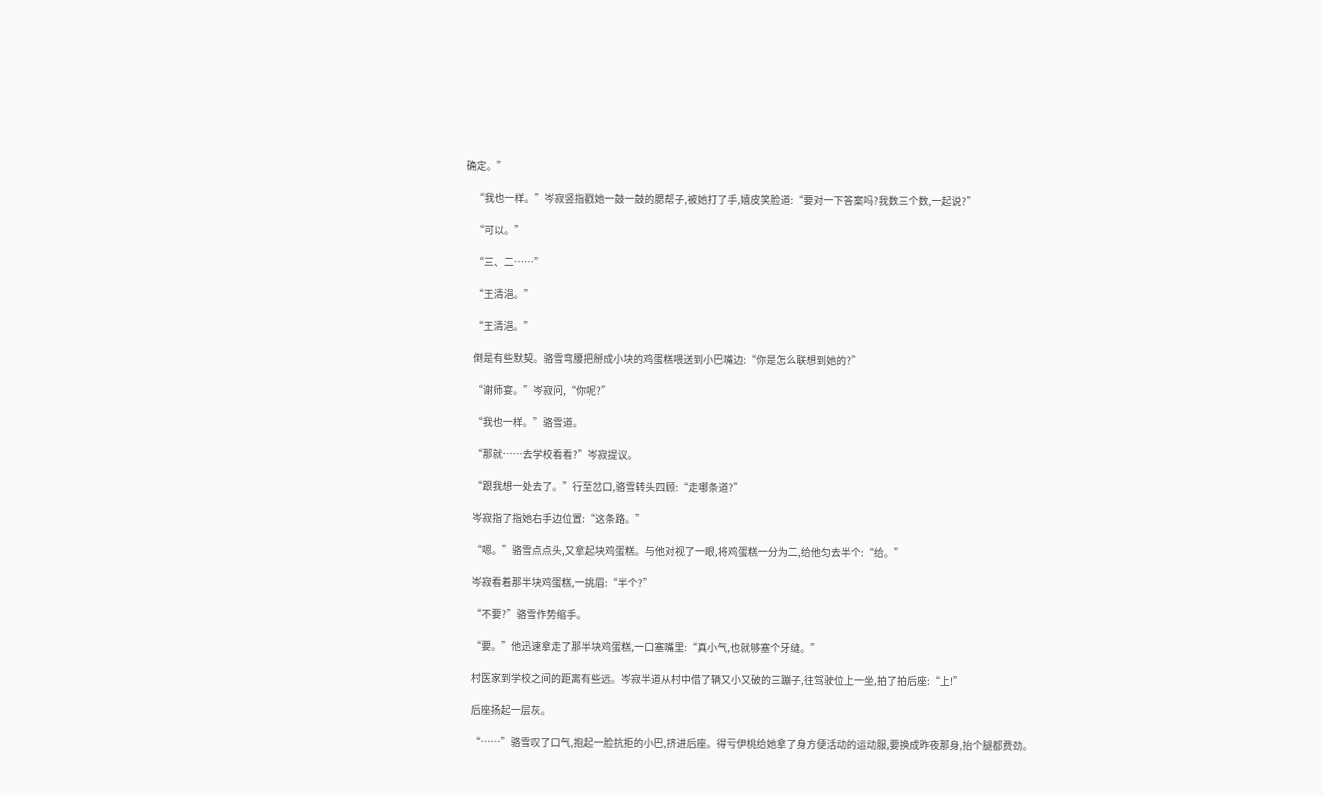确定。”

    “我也一样。”岑寂竖指戳她一鼓一鼓的腮帮子,被她打了手,嬉皮笑脸道:“要对一下答案吗?我数三个数,一起说?”

    “可以。”

    “三、二……”

    “王清浥。”

    “王清浥。”

    倒是有些默契。骆雪弯腰把掰成小块的鸡蛋糕喂送到小巴嘴边:“你是怎么联想到她的?”

    “谢师宴。”岑寂问,“你呢?”

    “我也一样。”骆雪道。

    “那就……去学校看看?”岑寂提议。

    “跟我想一处去了。”行至岔口,骆雪转头四顾:“走哪条道?”

    岑寂指了指她右手边位置:“这条路。”

    “嗯。”骆雪点点头,又拿起块鸡蛋糕。与他对视了一眼,将鸡蛋糕一分为二,给他匀去半个:“给。”

    岑寂看着那半块鸡蛋糕,一挑眉:“半个?”

    “不要?”骆雪作势缩手。

    “要。”他迅速拿走了那半块鸡蛋糕,一口塞嘴里:“真小气,也就够塞个牙缝。”

    村医家到学校之间的距离有些远。岑寂半道从村中借了辆又小又破的三蹦子,往驾驶位上一坐,拍了拍后座:“上!”

    后座扬起一层灰。

    “……”骆雪叹了口气,抱起一脸抗拒的小巴,挤进后座。得亏伊桃给她拿了身方便活动的运动服,要换成昨夜那身,抬个腿都费劲。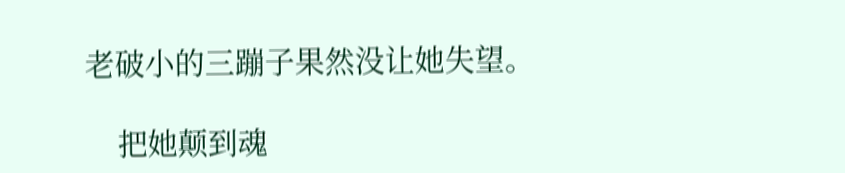老破小的三蹦子果然没让她失望。

    把她颠到魂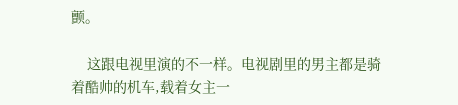颤。

    这跟电视里演的不一样。电视剧里的男主都是骑着酷帅的机车,载着女主一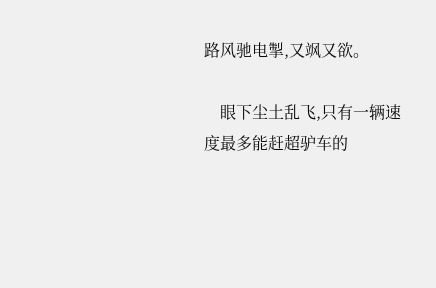路风驰电掣,又飒又欲。

    眼下尘土乱飞,只有一辆速度最多能赶超驴车的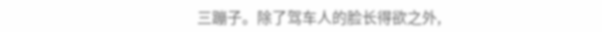三蹦子。除了驾车人的脸长得欲之外,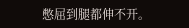憋屈到腿都伸不开。